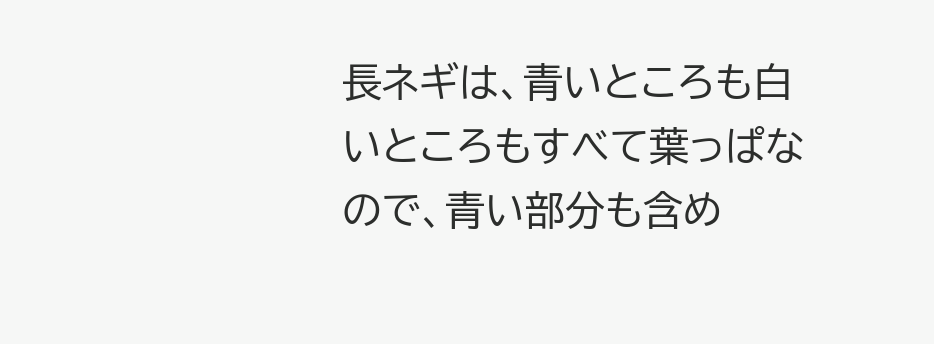長ネギは、青いところも白いところもすべて葉っぱなので、青い部分も含め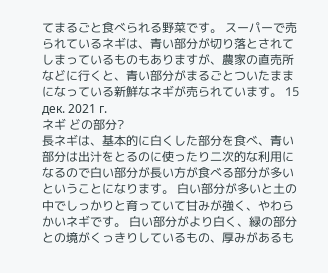てまるごと食べられる野菜です。 スーパーで売られているネギは、青い部分が切り落とされてしまっているものもありますが、農家の直売所などに行くと、青い部分がまるごとついたままになっている新鮮なネギが売られています。 15 дек. 2021 г.
ネギ どの部分?
長ネギは、基本的に白くした部分を食べ、青い部分は出汁をとるのに使ったり二次的な利用になるので白い部分が長い方が食べる部分が多いということになります。 白い部分が多いと土の中でしっかりと育っていて甘みが強く、やわらかいネギです。 白い部分がより白く、緑の部分との境がくっきりしているもの、厚みがあるも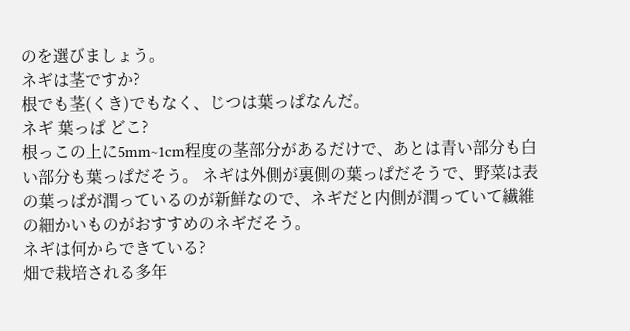のを選びましょう。
ネギは茎ですか?
根でも茎(くき)でもなく、じつは葉っぱなんだ。
ネギ 葉っぱ どこ?
根っこの上に5mm~1cm程度の茎部分があるだけで、あとは青い部分も白い部分も葉っぱだそう。 ネギは外側が裏側の葉っぱだそうで、野菜は表の葉っぱが潤っているのが新鮮なので、ネギだと内側が潤っていて繊維の細かいものがおすすめのネギだそう。
ネギは何からできている?
畑で栽培される多年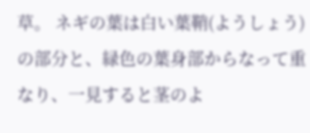草。 ネギの葉は白い葉鞘(ようしょう)の部分と、緑色の葉身部からなって重なり、一見すると茎のよ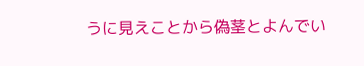うに見えことから偽茎とよんでい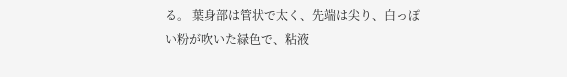る。 葉身部は管状で太く、先端は尖り、白っぽい粉が吹いた緑色で、粘液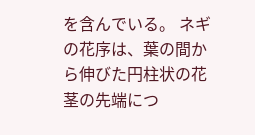を含んでいる。 ネギの花序は、葉の間から伸びた円柱状の花茎の先端につ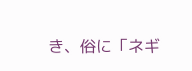き、俗に「ネギ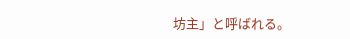坊主」と呼ばれる。